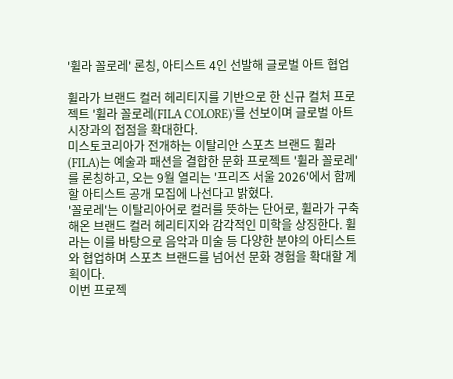'휠라 꼴로레' 론칭, 아티스트 4인 선발해 글로벌 아트 협업

휠라가 브랜드 컬러 헤리티지를 기반으로 한 신규 컬처 프로젝트 '휠라 꼴로레(FILA COLORE)'를 선보이며 글로벌 아트 시장과의 접점을 확대한다.
미스토코리아가 전개하는 이탈리안 스포츠 브랜드 휠라(FILA)는 예술과 패션을 결합한 문화 프로젝트 '휠라 꼴로레'를 론칭하고, 오는 9월 열리는 '프리즈 서울 2026'에서 함께할 아티스트 공개 모집에 나선다고 밝혔다.
'꼴로레'는 이탈리아어로 컬러를 뜻하는 단어로, 휠라가 구축해온 브랜드 컬러 헤리티지와 감각적인 미학을 상징한다. 휠라는 이를 바탕으로 음악과 미술 등 다양한 분야의 아티스트와 협업하며 스포츠 브랜드를 넘어선 문화 경험을 확대할 계획이다.
이번 프로젝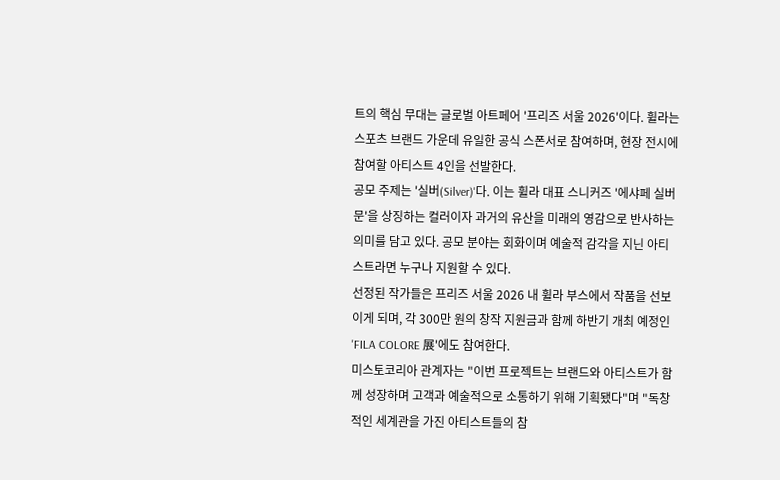트의 핵심 무대는 글로벌 아트페어 '프리즈 서울 2026'이다. 휠라는 스포츠 브랜드 가운데 유일한 공식 스폰서로 참여하며, 현장 전시에 참여할 아티스트 4인을 선발한다.
공모 주제는 '실버(Silver)'다. 이는 휠라 대표 스니커즈 '에샤페 실버문'을 상징하는 컬러이자 과거의 유산을 미래의 영감으로 반사하는 의미를 담고 있다. 공모 분야는 회화이며 예술적 감각을 지닌 아티스트라면 누구나 지원할 수 있다.
선정된 작가들은 프리즈 서울 2026 내 휠라 부스에서 작품을 선보이게 되며, 각 300만 원의 창작 지원금과 함께 하반기 개최 예정인 'FILA COLORE 展'에도 참여한다.
미스토코리아 관계자는 "이번 프로젝트는 브랜드와 아티스트가 함께 성장하며 고객과 예술적으로 소통하기 위해 기획됐다"며 "독창적인 세계관을 가진 아티스트들의 참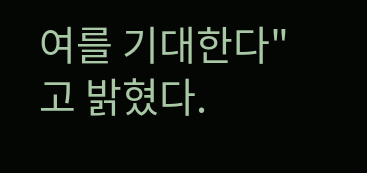여를 기대한다"고 밝혔다.